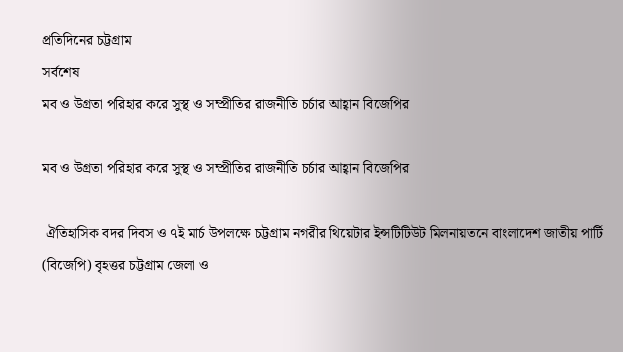প্রতিদিনের চট্টগ্রাম
সর্বশেষ
মব ও উগ্রতা পরিহার করে সুস্থ ও সম্প্রীতির রাজনীতি চর্চার আহ্বান বিজেপির

মব ও উগ্রতা পরিহার করে সুস্থ ও সম্প্রীতির রাজনীতি চর্চার আহ্বান বিজেপির

 ঐতিহাসিক বদর দিবস ও ৭ই মার্চ উপলক্ষে চট্টগ্রাম নগরীর থিয়েটার ইন্সটিটিউট মিলনায়তনে বাংলাদেশ জাতীয় পার্টি (বিজেপি) বৃহত্তর চট্টগ্রাম জেলা ও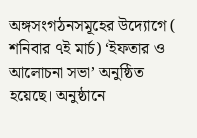অঙ্গসংগঠনসমূহের উদ্যোগে ( শনিবার ৭ই মার্চ) ‘ইফতার ও আলোচনা সভা’ অনুষ্ঠিত হয়েছে। অনুষ্ঠানে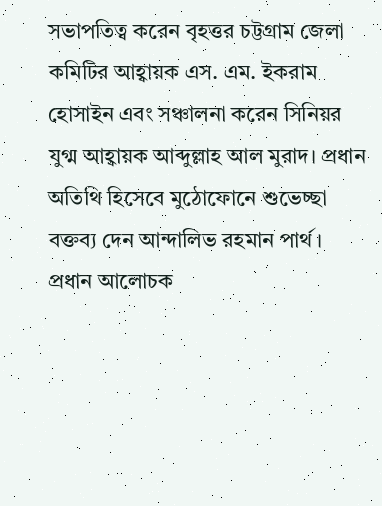সভাপতিত্ব করেন বৃহত্তর চট্টগ্রাম জেলা কমিটির আহ্বায়ক এস. এম. ইকরাম হোসাইন এবং সঞ্চালনা করেন সিনিয়র যুগ্ম আহ্বায়ক আব্দুল্লাহ আল মুরাদ। প্রধান অতিথি হিসেবে মুঠোফোনে শুভেচ্ছা বক্তব্য দেন আন্দালিভ রহমান পার্থ। প্রধান আলোচক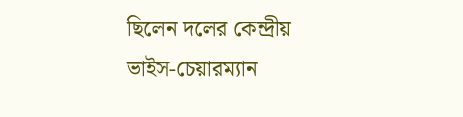ছিলেন দলের কেন্দ্রীয় ভাইস-চেয়ারম্যান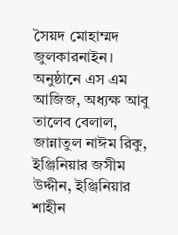সৈয়দ মোহাম্মদ জুলকারনাইন। অনুষ্ঠানে এস এম আজিজ, অধ্যক্ষ আবু তালেব বেলাল, জান্নাতুল নাঈম রিকু, ইঞ্জিনিয়ার জসীম উদ্দীন, ইঞ্জিনিয়ার শাহীন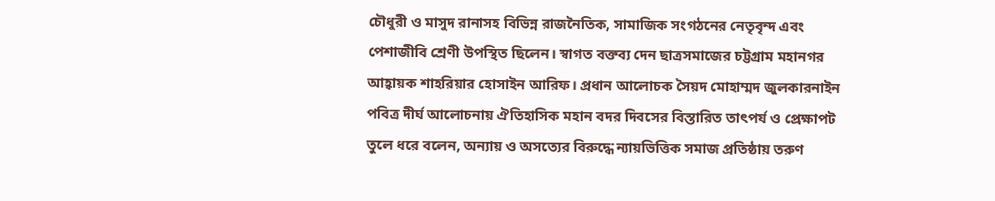চৌধুরী ও মাসুদ রানাসহ বিভিন্ন রাজনৈতিক, সামাজিক সংগঠনের নেতৃবৃন্দ এবং পেশাজীবি শ্রেণী উপস্থিত ছিলেন। স্বাগত বক্তব্য দেন ছাত্রসমাজের চট্টগ্রাম মহানগর আহ্বায়ক শাহরিয়ার হোসাইন আরিফ। প্রধান আলোচক সৈয়দ মোহাম্মদ জুলকারনাইন পবিত্র দীর্ঘ আলোচনায় ঐতিহাসিক মহান বদর দিবসের বিস্তারিত তাৎপর্য ও প্রেক্ষাপট তুলে ধরে বলেন, অন্যায় ও অসত্যের বিরুদ্ধে ন্যায়ভিত্তিক সমাজ প্রতিষ্ঠায় তরুণ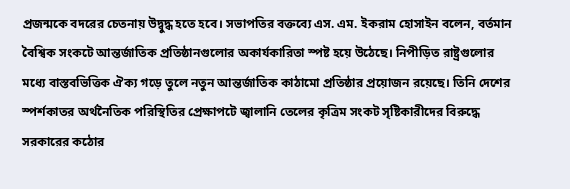প্রজন্মকে বদরের চেতনায় উদ্বুদ্ধ হতে হবে। সভাপতির বক্তব্যে এস. এম. ইকরাম হোসাইন বলেন, বর্তমান বৈশ্বিক সংকটে আন্তর্জাতিক প্রতিষ্ঠানগুলোর অকার্যকারিতা স্পষ্ট হয়ে উঠেছে। নিপীড়িত রাষ্ট্রগুলোর মধ্যে বাস্তবভিত্তিক ঐক্য গড়ে তুলে নতুন আন্তর্জাতিক কাঠামো প্রতিষ্ঠার প্রয়োজন রয়েছে। তিনি দেশের স্পর্শকাতর অর্থনৈতিক পরিস্থিতির প্রেক্ষাপটে জ্বালানি তেলের কৃত্রিম সংকট সৃষ্টিকারীদের বিরুদ্ধে সরকারের কঠোর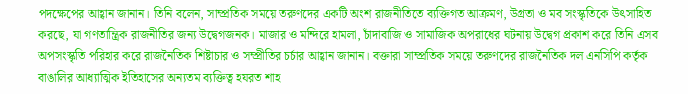পদক্ষেপের আহ্বান জানান। তিনি বলেন, সাম্প্রতিক সময়ে তরুণদের একটি অংশ রাজনীতিতে ব্যক্তিগত আক্রমণ, উগ্রতা ও মব সংস্কৃতিকে উৎসাহিত করছে, যা গণতান্ত্রিক রাজনীতির জন্য উদ্বেগজনক। মাজার ও মন্দিরে হামলা, চাঁদাবাজি ও সামাজিক অপরাধের ঘটনায় উদ্বেগ প্রকাশ করে তিনি এসব অপসংস্কৃতি পরিহার করে রাজনৈতিক শিষ্টাচার ও সম্প্রীতির চর্চার আহ্বান জানান। বক্তারা সাম্প্রতিক সময়ে তরুণদের রাজনৈতিক দল এনসিপি কর্তৃক বাঙালির আধ্যাত্মিক ইতিহাসের অন্যতম ব্যক্তিত্ব হযরত শাহ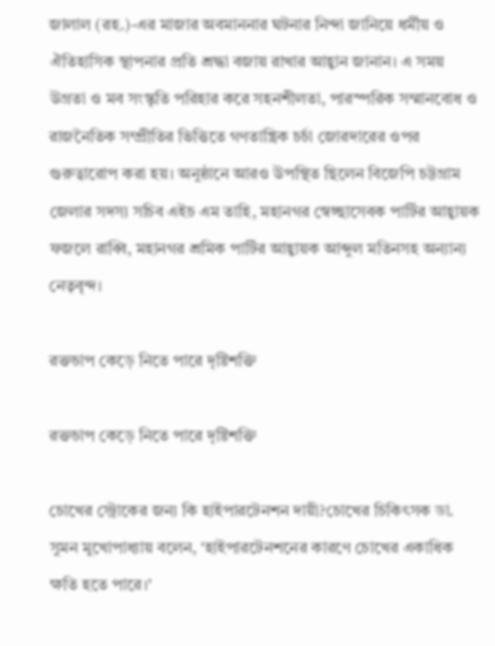জালাল (রহ.)-এর মাজার অবমাননার ঘটনার নিন্দা জানিয়ে ধর্মীয় ও ঐতিহাসিক স্থাপনার প্রতি শ্রদ্ধা বজায় রাখার আহ্বান জানান। এ সময় উগ্রতা ও মব সংস্কৃতি পরিহার করে সহনশীলতা, পারস্পরিক সম্মানবোধ ও রাজনৈতিক সম্প্রীতির ভিত্তিতে গণতান্ত্রিক চর্চা জোরদারের ওপর গুরুত্বারোপ করা হয়। অনুষ্ঠানে আরও উপস্থিত ছিলেন বিজেপি চট্টগ্রাম জেলার সদস্য সচিব এইচ এম তাহি, মহানগর স্বেচ্ছাসেবক পার্টির আহ্বায়ক ফজলে রাব্বি, মহানগর শ্রমিক পার্টির আহ্বায়ক আব্দুল মতিনসহ অন্যান্য নেতৃবৃন্দ।

রক্তচাপ কেড়ে নিতে পারে দৃষ্টিশক্তি

রক্তচাপ কেড়ে নিতে পারে দৃষ্টিশক্তি

চোখের স্ট্রোকের জন্য কি হাইপারটেনশন দায়ী?চোখের চিকিৎসক ডা. সুমন মুখোপাধ্যায় বলেন, ‘হাইপারটেনশনের কারণে চোখের একাধিক ক্ষতি হতে পারে।’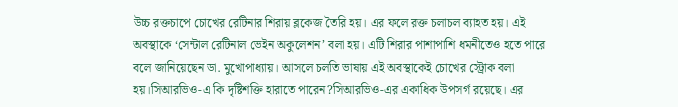উচ্চ রক্তচাপে চোখের রেটিনার শিরায় ব্লকেজ তৈরি হয়। এর ফলে রক্ত চলাচল ব্যাহত হয়। এই অবস্থাকে ‘সেন্টাল রেটিনাল ভেইন অকুলেশন’ বলা হয়। এটি শিরার পাশাপাশি ধমনীতেও হতে পারে বলে জানিয়েছেন ডা. মুখোপাধ্যায়। আসলে চলতি ভাষায় এই অবস্থাকেই চোখের স্ট্রোক বলা হয়।সিআরভিও-এ কি দৃষ্টিশক্তি হারাতে পারেন?সিআরভিও-এর একাধিক উপসর্গ রয়েছে। এর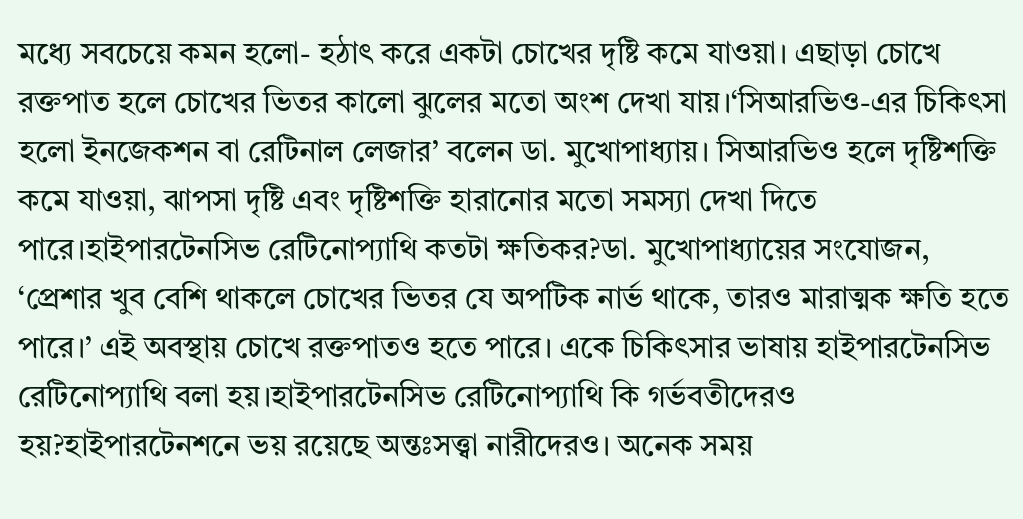মধ্যে সবচেয়ে কমন হলো- হঠাৎ করে একটা চোখের দৃষ্টি কমে যাওয়া। এছাড়া চোখে রক্তপাত হলে চোখের ভিতর কালো ঝুলের মতো অংশ দেখা যায়।‘সিআরভিও-এর চিকিৎসা হলো ইনজেকশন বা রেটিনাল লেজার’ বলেন ডা. মুখোপাধ্যায়। সিআরভিও হলে দৃষ্টিশক্তি কমে যাওয়া, ঝাপসা দৃষ্টি এবং দৃষ্টিশক্তি হারানোর মতো সমস্যা দেখা দিতে পারে।হাইপারটেনসিভ রেটিনোপ্যাথি কতটা ক্ষতিকর?ডা. মুখোপাধ্যায়ের সংযোজন, ‘প্রেশার খুব বেশি থাকলে চোখের ভিতর যে অপটিক নার্ভ থাকে, তারও মারাত্মক ক্ষতি হতে পারে।’ এই অবস্থায় চোখে রক্তপাতও হতে পারে। একে চিকিৎসার ভাষায় হাইপারটেনসিভ রেটিনোপ্যাথি বলা হয়।হাইপারটেনসিভ রেটিনোপ্যাথি কি গর্ভবতীদেরও হয়?হাইপারটেনশনে ভয় রয়েছে অন্তঃসত্ত্বা নারীদেরও। অনেক সময়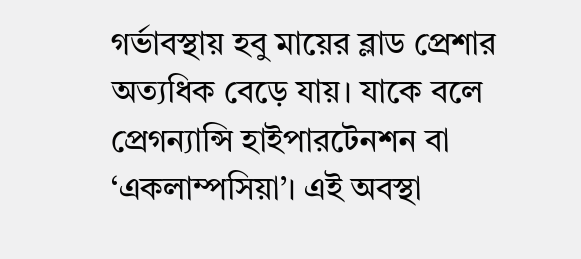গর্ভাবস্থায় হবু মায়ের ব্লাড প্রেশার অত্যধিক বেড়ে যায়। যাকে বলে প্রেগন্যান্সি হাইপারটেনশন বা ‘একলাম্পসিয়া’। এই অবস্থা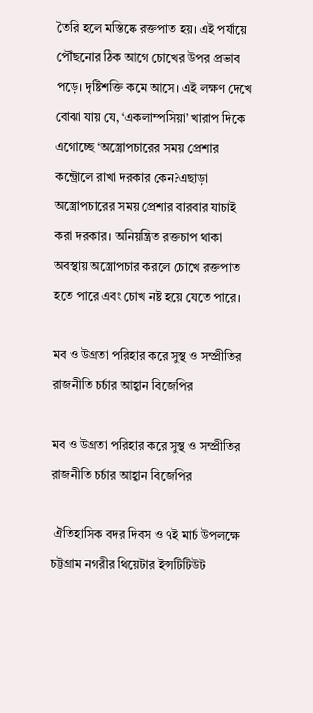তৈরি হলে মস্তিষ্কে রক্তপাত হয়। এই পর্যায়ে পৌঁছনোর ঠিক আগে চোখের উপর প্রভাব পড়ে। দৃষ্টিশক্তি কমে আসে। এই লক্ষণ দেখে বোঝা যায় যে, ‘একলাম্পসিয়া’ খারাপ দিকে এগোচ্ছে ‘অস্ত্রোপচারের সময় প্রেশার কন্ট্রোলে রাখা দরকার কেন?এছাড়া অস্ত্রোপচারের সময় প্রেশার বারবার যাচাই করা দরকার। অনিয়ন্ত্রিত রক্তচাপ থাকা অবস্থায় অস্ত্রোপচার করলে চোখে রক্তপাত হতে পারে এবং চোখ নষ্ট হয়ে যেতে পারে।

মব ও উগ্রতা পরিহার করে সুস্থ ও সম্প্রীতির রাজনীতি চর্চার আহ্বান বিজেপির

মব ও উগ্রতা পরিহার করে সুস্থ ও সম্প্রীতির রাজনীতি চর্চার আহ্বান বিজেপির

 ঐতিহাসিক বদর দিবস ও ৭ই মার্চ উপলক্ষে চট্টগ্রাম নগরীর থিয়েটার ইন্সটিটিউট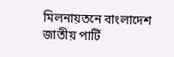মিলনায়তনে বাংলাদেশ জাতীয় পার্টি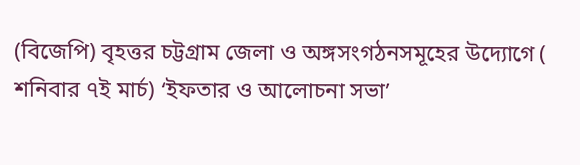(বিজেপি) বৃহত্তর চট্টগ্রাম জেলা ও অঙ্গসংগঠনসমূহের উদ্যোগে ( শনিবার ৭ই মার্চ) ‘ইফতার ও আলোচনা সভা’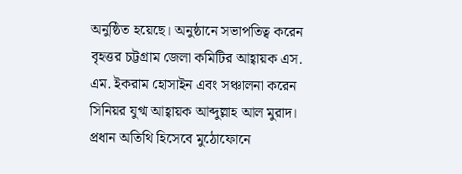অনুষ্ঠিত হয়েছে। অনুষ্ঠানে সভাপতিত্ব করেন বৃহত্তর চট্টগ্রাম জেলা কমিটির আহ্বায়ক এস. এম. ইকরাম হোসাইন এবং সঞ্চালনা করেন সিনিয়র যুগ্ম আহ্বায়ক আব্দুল্লাহ আল মুরাদ। প্রধান অতিথি হিসেবে মুঠোফোনে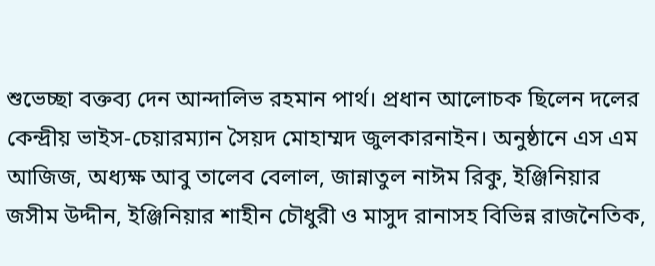শুভেচ্ছা বক্তব্য দেন আন্দালিভ রহমান পার্থ। প্রধান আলোচক ছিলেন দলের কেন্দ্রীয় ভাইস-চেয়ারম্যান সৈয়দ মোহাম্মদ জুলকারনাইন। অনুষ্ঠানে এস এম আজিজ, অধ্যক্ষ আবু তালেব বেলাল, জান্নাতুল নাঈম রিকু, ইঞ্জিনিয়ার জসীম উদ্দীন, ইঞ্জিনিয়ার শাহীন চৌধুরী ও মাসুদ রানাসহ বিভিন্ন রাজনৈতিক,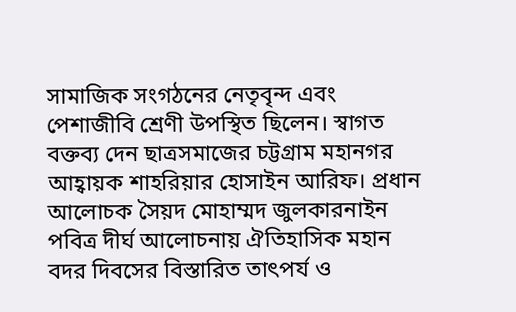সামাজিক সংগঠনের নেতৃবৃন্দ এবং পেশাজীবি শ্রেণী উপস্থিত ছিলেন। স্বাগত বক্তব্য দেন ছাত্রসমাজের চট্টগ্রাম মহানগর আহ্বায়ক শাহরিয়ার হোসাইন আরিফ। প্রধান আলোচক সৈয়দ মোহাম্মদ জুলকারনাইন পবিত্র দীর্ঘ আলোচনায় ঐতিহাসিক মহান বদর দিবসের বিস্তারিত তাৎপর্য ও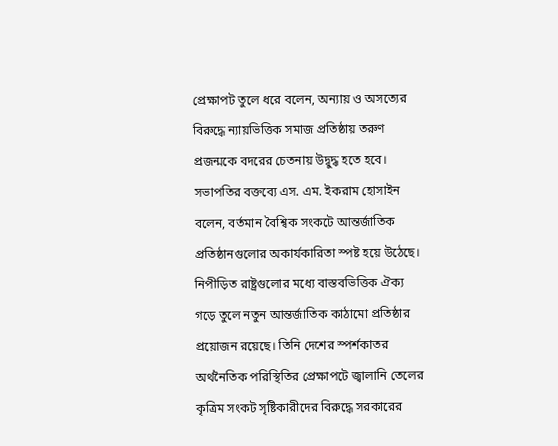প্রেক্ষাপট তুলে ধরে বলেন, অন্যায় ও অসত্যের বিরুদ্ধে ন্যায়ভিত্তিক সমাজ প্রতিষ্ঠায় তরুণ প্রজন্মকে বদরের চেতনায় উদ্বুদ্ধ হতে হবে। সভাপতির বক্তব্যে এস. এম. ইকরাম হোসাইন বলেন, বর্তমান বৈশ্বিক সংকটে আন্তর্জাতিক প্রতিষ্ঠানগুলোর অকার্যকারিতা স্পষ্ট হয়ে উঠেছে। নিপীড়িত রাষ্ট্রগুলোর মধ্যে বাস্তবভিত্তিক ঐক্য গড়ে তুলে নতুন আন্তর্জাতিক কাঠামো প্রতিষ্ঠার প্রয়োজন রয়েছে। তিনি দেশের স্পর্শকাতর অর্থনৈতিক পরিস্থিতির প্রেক্ষাপটে জ্বালানি তেলের কৃত্রিম সংকট সৃষ্টিকারীদের বিরুদ্ধে সরকারের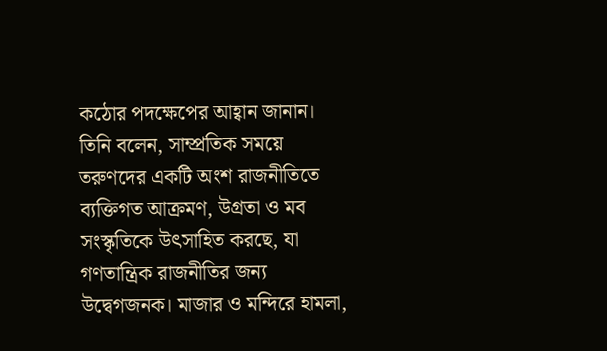কঠোর পদক্ষেপের আহ্বান জানান। তিনি বলেন, সাম্প্রতিক সময়ে তরুণদের একটি অংশ রাজনীতিতে ব্যক্তিগত আক্রমণ, উগ্রতা ও মব সংস্কৃতিকে উৎসাহিত করছে, যা গণতান্ত্রিক রাজনীতির জন্য উদ্বেগজনক। মাজার ও মন্দিরে হামলা,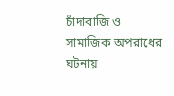চাঁদাবাজি ও সামাজিক অপরাধের ঘটনায়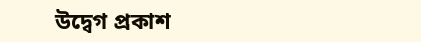উদ্বেগ প্রকাশ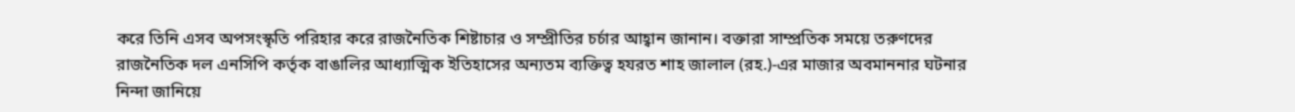করে তিনি এসব অপসংস্কৃতি পরিহার করে রাজনৈতিক শিষ্টাচার ও সম্প্রীতির চর্চার আহ্বান জানান। বক্তারা সাম্প্রতিক সময়ে তরুণদের রাজনৈতিক দল এনসিপি কর্তৃক বাঙালির আধ্যাত্মিক ইতিহাসের অন্যতম ব্যক্তিত্ব হযরত শাহ জালাল (রহ.)-এর মাজার অবমাননার ঘটনার নিন্দা জানিয়ে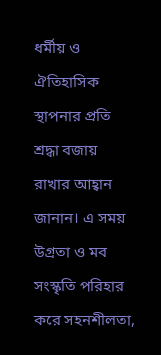ধর্মীয় ও ঐতিহাসিক স্থাপনার প্রতি শ্রদ্ধা বজায় রাখার আহ্বান জানান। এ সময় উগ্রতা ও মব সংস্কৃতি পরিহার করে সহনশীলতা,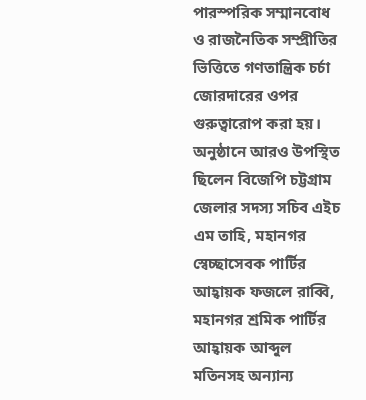পারস্পরিক সম্মানবোধ ও রাজনৈতিক সম্প্রীতির ভিত্তিতে গণতান্ত্রিক চর্চা জোরদারের ওপর গুরুত্বারোপ করা হয়। অনুষ্ঠানে আরও উপস্থিত ছিলেন বিজেপি চট্টগ্রাম জেলার সদস্য সচিব এইচ এম তাহি, মহানগর স্বেচ্ছাসেবক পার্টির আহ্বায়ক ফজলে রাব্বি, মহানগর শ্রমিক পার্টির আহ্বায়ক আব্দুল মতিনসহ অন্যান্য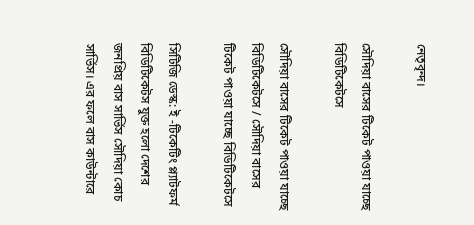নেতৃবৃন্দ।

সৌদিয়া বাসের টিকেট পাওয়া যাচ্ছে বিডিটিকেটসে

সৌদিয়া বাসের টিকেট পাওয়া যাচ্ছে বিডিটিকেটসে / সৌদিয়া বাসের টিকেট পাওয়া যাচ্ছে বিডিটিকেটসে

সিটিজি ডেস্ক: ই -টিকেটিং প্ল্যাটফর্ম বিডিটিকেটস যুক্ত হলো দেশের জনপ্রিয় বাস সার্ভিস সৌদিয়া কোচ সার্ভিস। এর ফলে বাস কাউন্টারে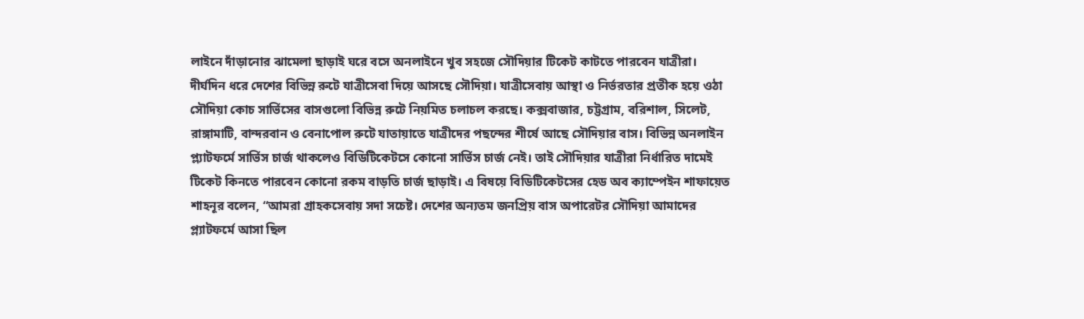লাইনে দাঁড়ানোর ঝামেলা ছাড়াই ঘরে বসে অনলাইনে খুব সহজে সৌদিয়ার টিকেট কাটতে পারবেন যাত্রীরা। দীর্ঘদিন ধরে দেশের বিভিন্ন রুটে যাত্রীসেবা দিয়ে আসছে সৌদিয়া। যাত্রীসেবায় আস্থা ও নির্ভরতার প্রতীক হয়ে ওঠা সৌদিয়া কোচ সার্ভিসের বাসগুলো বিভিন্ন রুটে নিয়মিত চলাচল করছে। কক্সবাজার, চট্টগ্রাম, বরিশাল, সিলেট, রাঙ্গামাটি, বান্দরবান ও বেনাপোল রুটে যাতায়াতে যাত্রীদের পছন্দের শীর্ষে আছে সৌদিয়ার বাস। বিভিন্ন অনলাইন প্ল্যাটফর্মে সার্ভিস চার্জ থাকলেও বিডিটিকেটসে কোনো সার্ভিস চার্জ নেই। তাই সৌদিয়ার যাত্রীরা নির্ধারিত দামেই টিকেট কিনতে পারবেন কোনো রকম বাড়তি চার্জ ছাড়াই। এ বিষয়ে বিডিটিকেটসের হেড অব ক্যাম্পেইন শাফায়েত শাহনূর বলেন, “আমরা গ্রাহকসেবায় সদা সচেষ্ট। দেশের অন্যতম জনপ্রিয় বাস অপারেটর সৌদিয়া আমাদের প্ল্যাটফর্মে আসা ছিল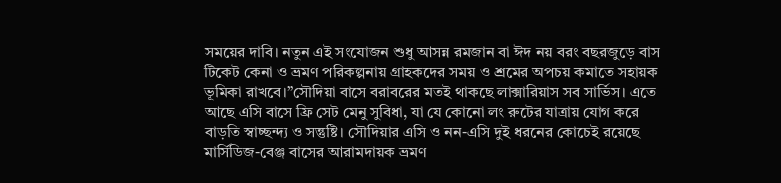সময়ের দাবি। নতুন এই সংযোজন শুধু আসন্ন রমজান বা ঈদ নয় বরং বছরজুড়ে বাস টিকেট কেনা ও ভ্রমণ পরিকল্পনায় গ্রাহকদের সময় ও শ্রমের অপচয় কমাতে সহায়ক ভূমিকা রাখবে।”সৌদিয়া বাসে বরাবরের মতই থাকছে লাক্সারিয়াস সব সার্ভিস। এতে আছে এসি বাসে ফ্রি সেট মেনু সুবিধা, যা যে কোনো লং রুটের যাত্রায় যোগ করে বাড়তি স্বাচ্ছন্দ্য ও সন্তুষ্টি। সৌদিয়ার এসি ও নন-এসি দুই ধরনের কোচেই রয়েছে মার্সিডিজ-বেঞ্জ বাসের আরামদায়ক ভ্রমণ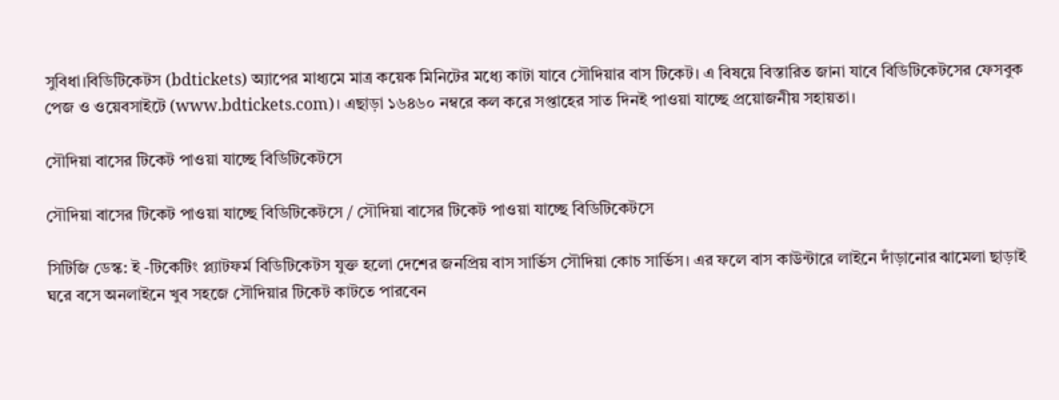সুবিধা।বিডিটিকেটস (bdtickets) অ্যাপের মাধ্যমে মাত্র কয়েক মিনিটের মধ্যে কাটা যাবে সৌদিয়ার বাস টিকেট। এ বিষয়ে বিস্তারিত জানা যাবে বিডিটিকেটসের ফেসবুক পেজ ও ওয়েবসাইটে (www.bdtickets.com)। এছাড়া ১৬৪৬০ নম্বরে কল করে সপ্তাহের সাত দিনই পাওয়া যাচ্ছে প্রয়োজনীয় সহায়তা।

সৌদিয়া বাসের টিকেট পাওয়া যাচ্ছে বিডিটিকেটসে

সৌদিয়া বাসের টিকেট পাওয়া যাচ্ছে বিডিটিকেটসে / সৌদিয়া বাসের টিকেট পাওয়া যাচ্ছে বিডিটিকেটসে

সিটিজি ডেস্ক: ই -টিকেটিং প্ল্যাটফর্ম বিডিটিকেটস যুক্ত হলো দেশের জনপ্রিয় বাস সার্ভিস সৌদিয়া কোচ সার্ভিস। এর ফলে বাস কাউন্টারে লাইনে দাঁড়ানোর ঝামেলা ছাড়াই ঘরে বসে অনলাইনে খুব সহজে সৌদিয়ার টিকেট কাটতে পারবেন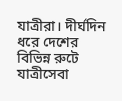যাত্রীরা। দীর্ঘদিন ধরে দেশের বিভিন্ন রুটে যাত্রীসেবা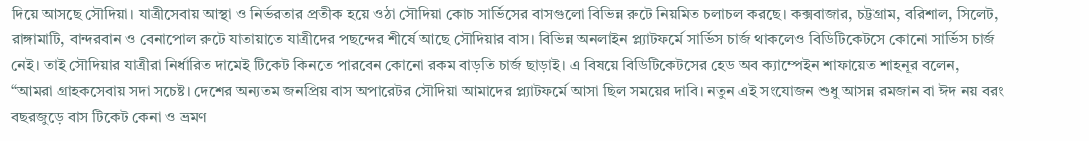দিয়ে আসছে সৌদিয়া। যাত্রীসেবায় আস্থা ও নির্ভরতার প্রতীক হয়ে ওঠা সৌদিয়া কোচ সার্ভিসের বাসগুলো বিভিন্ন রুটে নিয়মিত চলাচল করছে। কক্সবাজার, চট্টগ্রাম, বরিশাল, সিলেট, রাঙ্গামাটি, বান্দরবান ও বেনাপোল রুটে যাতায়াতে যাত্রীদের পছন্দের শীর্ষে আছে সৌদিয়ার বাস। বিভিন্ন অনলাইন প্ল্যাটফর্মে সার্ভিস চার্জ থাকলেও বিডিটিকেটসে কোনো সার্ভিস চার্জ নেই। তাই সৌদিয়ার যাত্রীরা নির্ধারিত দামেই টিকেট কিনতে পারবেন কোনো রকম বাড়তি চার্জ ছাড়াই। এ বিষয়ে বিডিটিকেটসের হেড অব ক্যাম্পেইন শাফায়েত শাহনূর বলেন, “আমরা গ্রাহকসেবায় সদা সচেষ্ট। দেশের অন্যতম জনপ্রিয় বাস অপারেটর সৌদিয়া আমাদের প্ল্যাটফর্মে আসা ছিল সময়ের দাবি। নতুন এই সংযোজন শুধু আসন্ন রমজান বা ঈদ নয় বরং বছরজুড়ে বাস টিকেট কেনা ও ভ্রমণ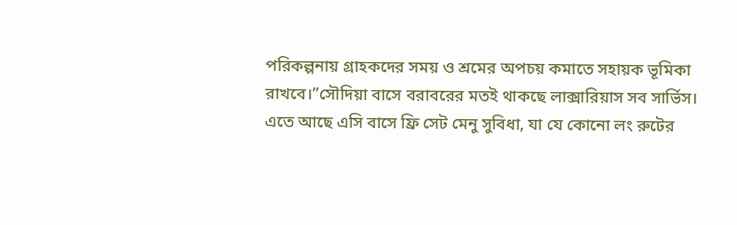পরিকল্পনায় গ্রাহকদের সময় ও শ্রমের অপচয় কমাতে সহায়ক ভূমিকা রাখবে।”সৌদিয়া বাসে বরাবরের মতই থাকছে লাক্সারিয়াস সব সার্ভিস। এতে আছে এসি বাসে ফ্রি সেট মেনু সুবিধা, যা যে কোনো লং রুটের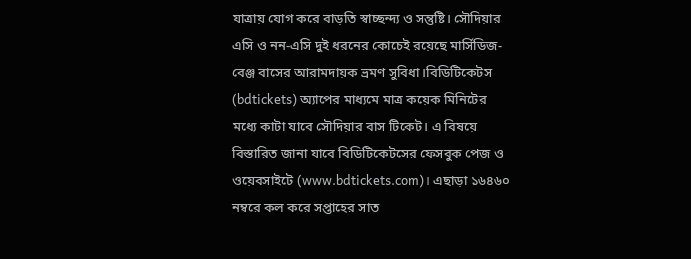যাত্রায় যোগ করে বাড়তি স্বাচ্ছন্দ্য ও সন্তুষ্টি। সৌদিয়ার এসি ও নন-এসি দুই ধরনের কোচেই রয়েছে মার্সিডিজ-বেঞ্জ বাসের আরামদায়ক ভ্রমণ সুবিধা।বিডিটিকেটস (bdtickets) অ্যাপের মাধ্যমে মাত্র কয়েক মিনিটের মধ্যে কাটা যাবে সৌদিয়ার বাস টিকেট। এ বিষয়ে বিস্তারিত জানা যাবে বিডিটিকেটসের ফেসবুক পেজ ও ওয়েবসাইটে (www.bdtickets.com)। এছাড়া ১৬৪৬০ নম্বরে কল করে সপ্তাহের সাত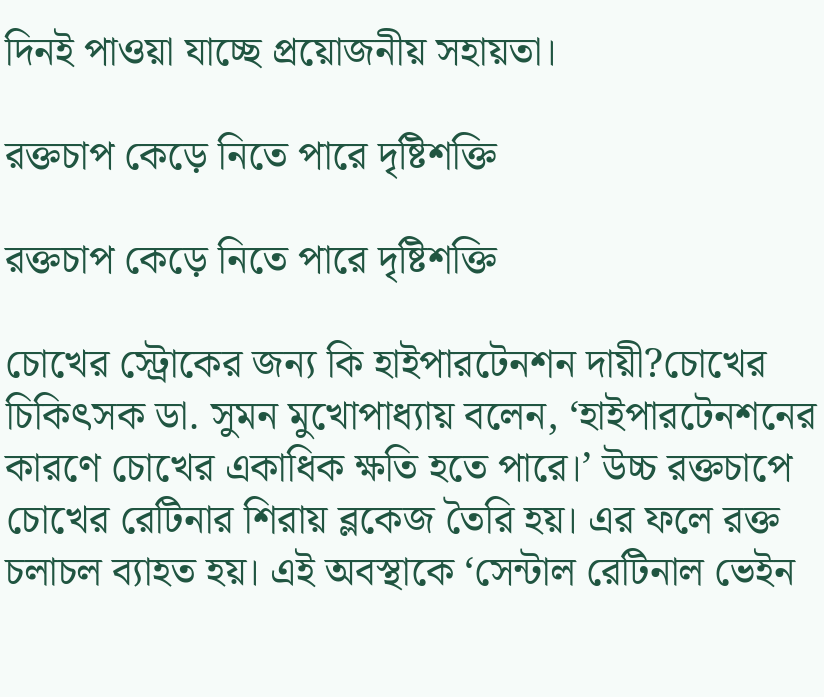দিনই পাওয়া যাচ্ছে প্রয়োজনীয় সহায়তা।

রক্তচাপ কেড়ে নিতে পারে দৃষ্টিশক্তি

রক্তচাপ কেড়ে নিতে পারে দৃষ্টিশক্তি

চোখের স্ট্রোকের জন্য কি হাইপারটেনশন দায়ী?চোখের চিকিৎসক ডা. সুমন মুখোপাধ্যায় বলেন, ‘হাইপারটেনশনের কারণে চোখের একাধিক ক্ষতি হতে পারে।’ উচ্চ রক্তচাপে চোখের রেটিনার শিরায় ব্লকেজ তৈরি হয়। এর ফলে রক্ত চলাচল ব্যাহত হয়। এই অবস্থাকে ‘সেন্টাল রেটিনাল ভেইন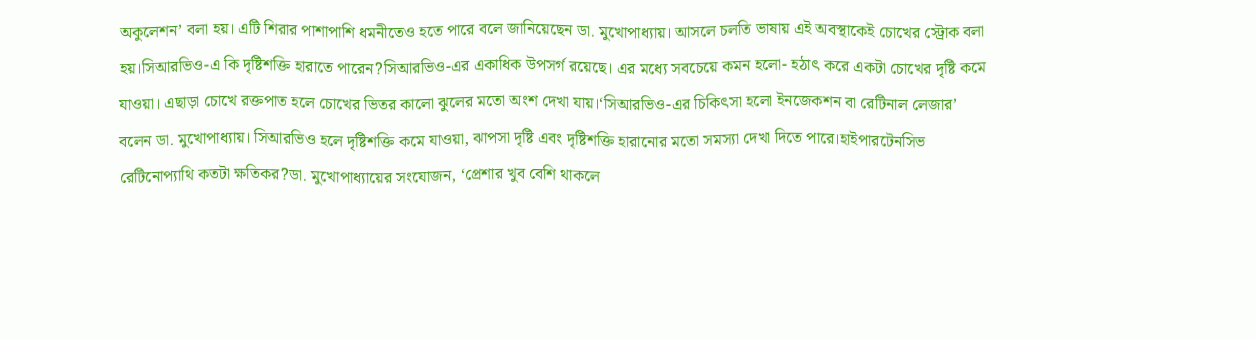অকুলেশন’ বলা হয়। এটি শিরার পাশাপাশি ধমনীতেও হতে পারে বলে জানিয়েছেন ডা. মুখোপাধ্যায়। আসলে চলতি ভাষায় এই অবস্থাকেই চোখের স্ট্রোক বলা হয়।সিআরভিও-এ কি দৃষ্টিশক্তি হারাতে পারেন?সিআরভিও-এর একাধিক উপসর্গ রয়েছে। এর মধ্যে সবচেয়ে কমন হলো- হঠাৎ করে একটা চোখের দৃষ্টি কমে যাওয়া। এছাড়া চোখে রক্তপাত হলে চোখের ভিতর কালো ঝুলের মতো অংশ দেখা যায়।‘সিআরভিও-এর চিকিৎসা হলো ইনজেকশন বা রেটিনাল লেজার’ বলেন ডা. মুখোপাধ্যায়। সিআরভিও হলে দৃষ্টিশক্তি কমে যাওয়া, ঝাপসা দৃষ্টি এবং দৃষ্টিশক্তি হারানোর মতো সমস্যা দেখা দিতে পারে।হাইপারটেনসিভ রেটিনোপ্যাথি কতটা ক্ষতিকর?ডা. মুখোপাধ্যায়ের সংযোজন, ‘প্রেশার খুব বেশি থাকলে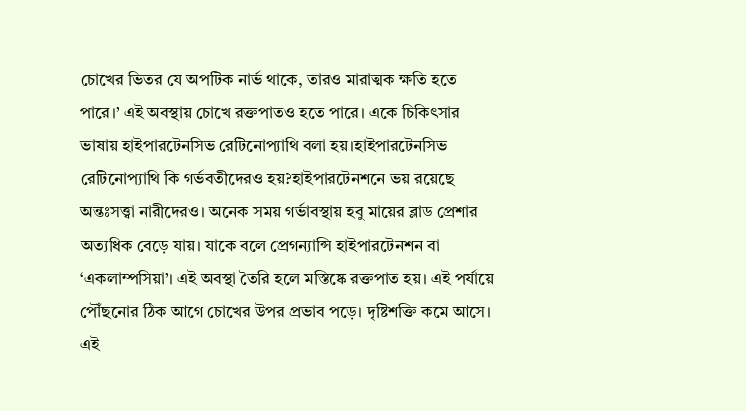চোখের ভিতর যে অপটিক নার্ভ থাকে, তারও মারাত্মক ক্ষতি হতে পারে।’ এই অবস্থায় চোখে রক্তপাতও হতে পারে। একে চিকিৎসার ভাষায় হাইপারটেনসিভ রেটিনোপ্যাথি বলা হয়।হাইপারটেনসিভ রেটিনোপ্যাথি কি গর্ভবতীদেরও হয়?হাইপারটেনশনে ভয় রয়েছে অন্তঃসত্ত্বা নারীদেরও। অনেক সময় গর্ভাবস্থায় হবু মায়ের ব্লাড প্রেশার অত্যধিক বেড়ে যায়। যাকে বলে প্রেগন্যান্সি হাইপারটেনশন বা ‘একলাম্পসিয়া’। এই অবস্থা তৈরি হলে মস্তিষ্কে রক্তপাত হয়। এই পর্যায়ে পৌঁছনোর ঠিক আগে চোখের উপর প্রভাব পড়ে। দৃষ্টিশক্তি কমে আসে। এই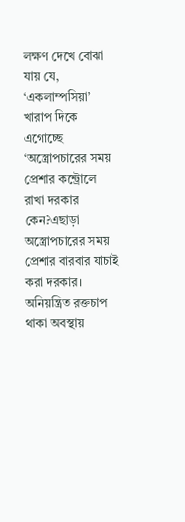লক্ষণ দেখে বোঝা যায় যে, ‘একলাম্পসিয়া’ খারাপ দিকে এগোচ্ছে ‘অস্ত্রোপচারের সময় প্রেশার কন্ট্রোলে রাখা দরকার কেন?এছাড়া অস্ত্রোপচারের সময় প্রেশার বারবার যাচাই করা দরকার। অনিয়ন্ত্রিত রক্তচাপ থাকা অবস্থায়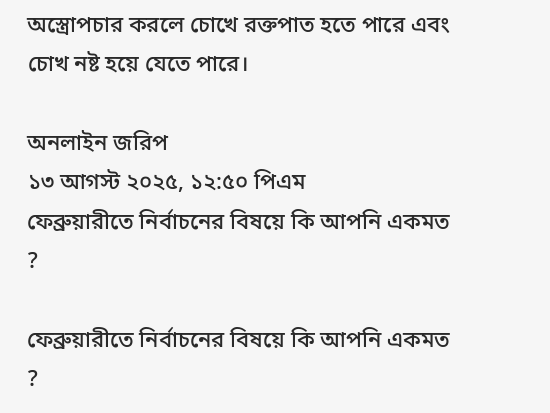অস্ত্রোপচার করলে চোখে রক্তপাত হতে পারে এবং চোখ নষ্ট হয়ে যেতে পারে।

অনলাইন জরিপ
১৩ আগস্ট ২০২৫, ১২:৫০ পিএম
ফেব্রুয়ারীতে নির্বাচনের বিষয়ে কি আপনি একমত ?

ফেব্রুয়ারীতে নির্বাচনের বিষয়ে কি আপনি একমত ?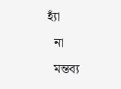হ্যাঁ
  না
  মন্তব্য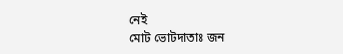নেই
মোট ভোটদাতাঃ জন